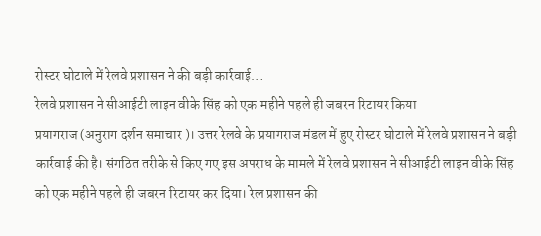रोस्टर घोटाले में रेलवे प्रशासन ने की बड़ी कार्रवाई…
रेलवे प्रशासन ने सीआईटी लाइन वीके सिंह को एक महीने पहले ही जबरन रिटायर किया
प्रयागराज (अनुराग दर्शन समाचार )। उत्तर रेलवे के प्रयागराज मंडल में हुए रोस्टर घोटाले में रेलवे प्रशासन ने बड़ी कार्रवाई की है। संगठित तरीके से किए गए इस अपराध के मामले में रेलवे प्रशासन ने सीआईटी लाइन वीके सिंह को एक महीने पहले ही जबरन रिटायर कर दिया। रेल प्रशासन की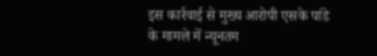इस कार्रवाई से मुख्य आरोपी एसके पांडे के मामले में न्यूनतम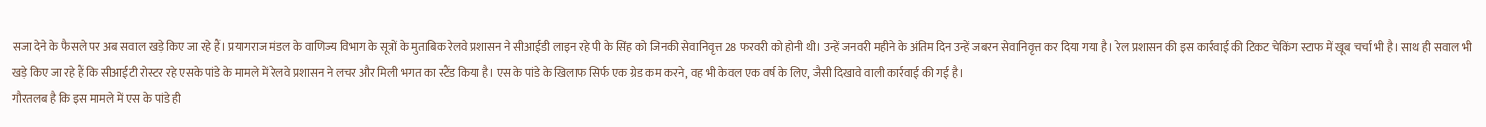सजा देने के फैसले पर अब सवाल खड़े किए जा रहे हैं। प्रयागराज मंडल के वाणिज्य विभाग के सूत्रों के मुताबिक रेलवे प्रशासन ने सीआईडी लाइन रहे पी के सिंह को जिनकी सेवानिवृत्त 28 फरवरी को होनी थी। उन्हें जनवरी महीने के अंतिम दिन उन्हें जबरन सेवानिवृत्त कर दिया गया है। रेल प्रशासन की इस कार्रवाई की टिकट चेकिंग स्टाफ में खूब चर्चा भी है। साथ ही सवाल भी खड़े किए जा रहे हैं कि सीआईटी रोस्टर रहे एसके पांडे के मामले में रेलवे प्रशासन ने लचर और मिली भगत का स्टैंड किया है। एस के पांडे के खिलाफ सिर्फ एक ग्रेड कम करने, वह भी केवल एक वर्ष के लिए, जैसी दिखावे वाली कार्रवाई की गई है।
गौरतलब है कि इस मामले में एस के पांडे ही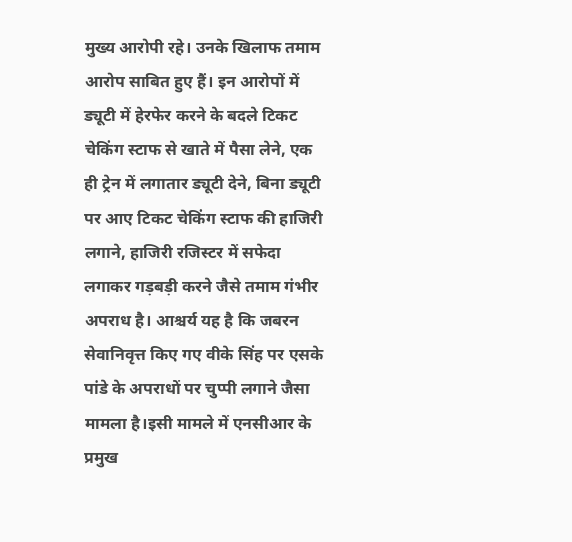मुख्य आरोपी रहे। उनके खिलाफ तमाम आरोप साबित हुए हैं। इन आरोपों में ड्यूटी में हेरफेर करने के बदले टिकट चेकिंग स्टाफ से खाते में पैसा लेने, एक ही ट्रेन में लगातार ड्यूटी देने, बिना ड्यूटी पर आए टिकट चेकिंग स्टाफ की हाजिरी लगाने, हाजिरी रजिस्टर में सफेदा लगाकर गड़बड़ी करने जैसे तमाम गंभीर अपराध है। आश्चर्य यह है कि जबरन सेवानिवृत्त किए गए वीके सिंह पर एसके पांडे के अपराधों पर चुप्पी लगाने जैसा मामला है।इसी मामले में एनसीआर के प्रमुख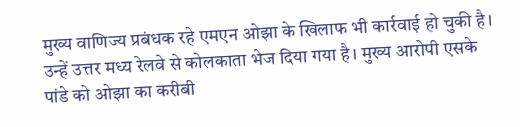मुख्य वाणिज्य प्रबंधक रहे एमएन ओझा के खिलाफ भी कार्रवाई हो चुकी है। उन्हें उत्तर मध्य रेलवे से कोलकाता भेज दिया गया है। मुख्य आरोपी एसके पांडे को ओझा का करीबी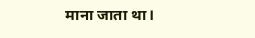माना जाता था।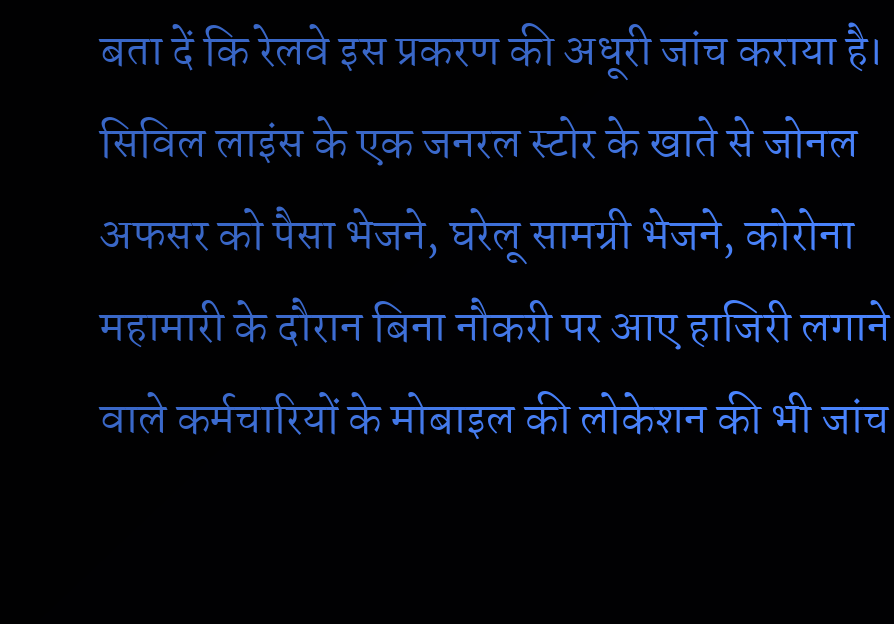बता दें कि रेलवे इस प्रकरण की अधूरी जांच कराया है। सिविल लाइंस के एक जनरल स्टोर के खाते से जोनल अफसर को पैसा भेजने, घरेलू सामग्री भेजने, कोरोना महामारी के दौरान बिना नौकरी पर आए हाजिरी लगाने वाले कर्मचारियों के मोबाइल की लोकेशन की भी जांच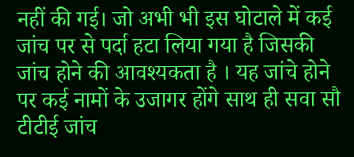नहीं की गई। जो अभी भी इस घोटाले में कई जांच पर से पर्दा हटा लिया गया है जिसकी जांच होने की आवश्यकता है । यह जांचे होने पर कई नामों के उजागर होंगे साथ ही सवा सौ टीटीई जांच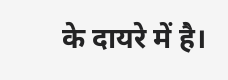के दायरे में है।